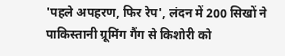'पहले अपहरण, फिर रेप', लंदन में 200 सिखों ने पाकिस्तानी ग्रूमिंग गैंग से किशोरी को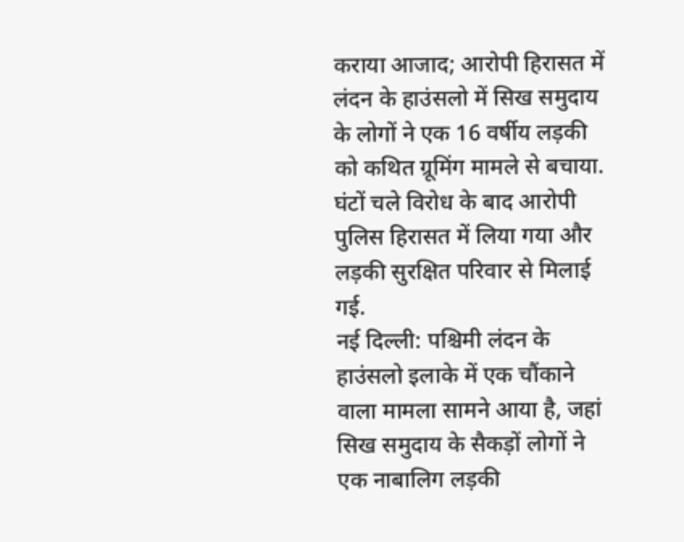कराया आजाद; आरोपी हिरासत में
लंदन के हाउंसलो में सिख समुदाय के लोगों ने एक 16 वर्षीय लड़की को कथित ग्रूमिंग मामले से बचाया. घंटों चले विरोध के बाद आरोपी पुलिस हिरासत में लिया गया और लड़की सुरक्षित परिवार से मिलाई गई.
नई दिल्ली: पश्चिमी लंदन के हाउंसलो इलाके में एक चौंकाने वाला मामला सामने आया है, जहां सिख समुदाय के सैकड़ों लोगों ने एक नाबालिग लड़की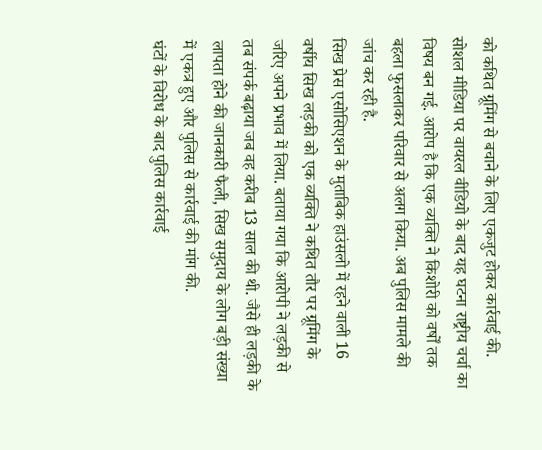को कथित ग्रूमिंग से बचाने के लिए एकजुट होकर कार्रवाई की. सोशल मीडिया पर वायरल वीडियो के बाद यह घटना राष्ट्रीय चर्चा का विषय बन गई. आरोप है कि एक व्यक्ति ने किशोरी को वर्षों तक बहला फुसलाकर परिवार से अलग किया. अब पुलिस मामले की जांच कर रही है.
सिख प्रेस एसोसिएशन के मुताबिक हाउंसलो में रहने वाली 16 वर्षीय सिख लड़की को एक व्यक्ति ने कथित तौर पर ग्रूमिंग के जरिए अपने प्रभाव में लिया. बताया गया कि आरोपी ने लड़की से तब संपर्क बढ़ाया जब वह करीब 13 साल की थी. जैसे ही लड़की के लापता होने की जानकारी फैली, सिख समुदाय के लोग बड़ी संख्या में एकत्र हुए और पुलिस से कार्रवाई की मांग की.
घंटों के विरोध के बाद पुलिस कार्रवाई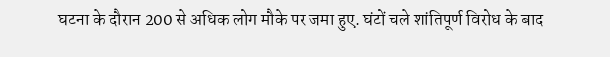घटना के दौरान 200 से अधिक लोग मौके पर जमा हुए. घंटों चले शांतिपूर्ण विरोध के बाद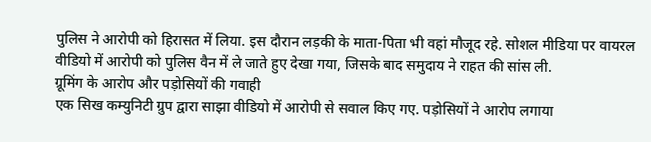पुलिस ने आरोपी को हिरासत में लिया. इस दौरान लड़की के माता-पिता भी वहां मौजूद रहे. सोशल मीडिया पर वायरल वीडियो में आरोपी को पुलिस वैन में ले जाते हुए देखा गया, जिसके बाद समुदाय ने राहत की सांस ली.
ग्रूमिंग के आरोप और पड़ोसियों की गवाही
एक सिख कम्युनिटी ग्रुप द्वारा साझा वीडियो में आरोपी से सवाल किए गए. पड़ोसियों ने आरोप लगाया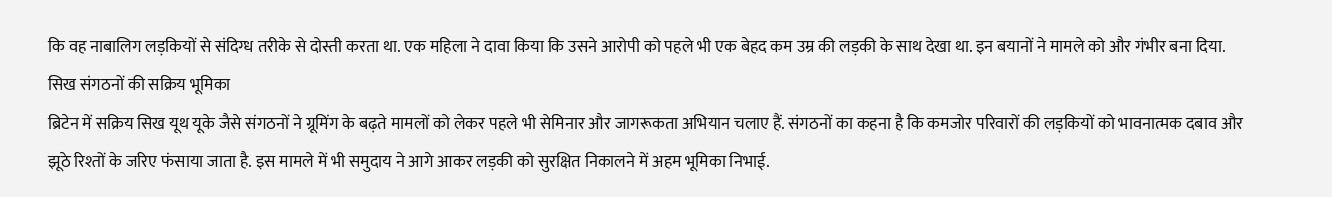कि वह नाबालिग लड़कियों से संदिग्ध तरीके से दोस्ती करता था. एक महिला ने दावा किया कि उसने आरोपी को पहले भी एक बेहद कम उम्र की लड़की के साथ देखा था. इन बयानों ने मामले को और गंभीर बना दिया.
सिख संगठनों की सक्रिय भूमिका
ब्रिटेन में सक्रिय सिख यूथ यूके जैसे संगठनों ने ग्रूमिंग के बढ़ते मामलों को लेकर पहले भी सेमिनार और जागरूकता अभियान चलाए हैं. संगठनों का कहना है कि कमजोर परिवारों की लड़कियों को भावनात्मक दबाव और झूठे रिश्तों के जरिए फंसाया जाता है. इस मामले में भी समुदाय ने आगे आकर लड़की को सुरक्षित निकालने में अहम भूमिका निभाई.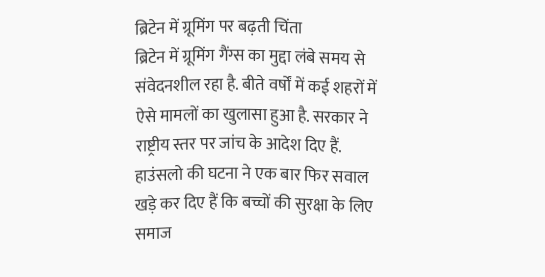ब्रिटेन में ग्रूमिंग पर बढ़ती चिंता
ब्रिटेन में ग्रूमिंग गैंग्स का मुद्दा लंबे समय से संवेदनशील रहा है. बीते वर्षों में कई शहरों में ऐसे मामलों का खुलासा हुआ है. सरकार ने राष्ट्रीय स्तर पर जांच के आदेश दिए हैं. हाउंसलो की घटना ने एक बार फिर सवाल खड़े कर दिए हैं कि बच्चों की सुरक्षा के लिए समाज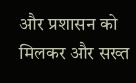और प्रशासन को मिलकर और सख्त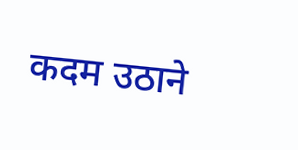कदम उठाने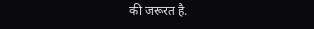की जरूरत है.